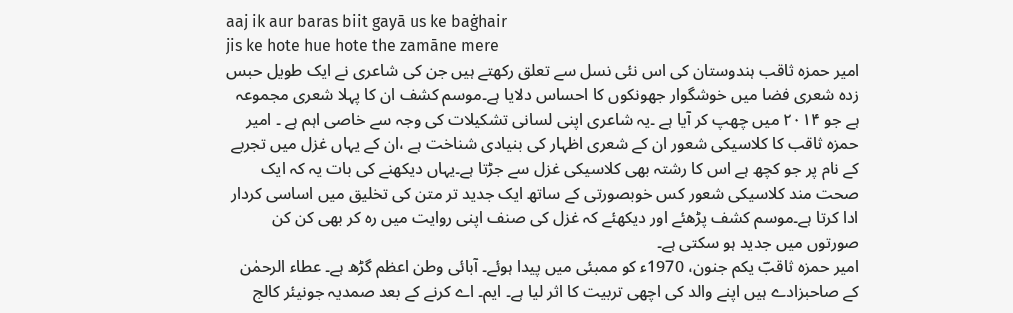aaj ik aur baras biit gayā us ke baġhair
jis ke hote hue hote the zamāne mere
امیر حمزہ ثاقب ہندوستان کی اس نئی نسل سے تعلق رکھتے ہیں جن کی شاعری نے ایک طویل حبس زدہ شعری فضا میں خوشگوار جھونکوں کا احساس دلایا ہے۔موسم کشف ان کا پہلا شعری مجموعہ ہے جو ۲۰۱۴ میں چھپ کر آیا ہے ۔یہ شاعری اپنی لسانی تشکیلات کی وجہ سے خاصی اہم ہے ۔ امیر حمزہ ثاقب کا کلاسیکی شعور ان کے شعری اظہار کی بنیادی شناخت ہے ،ان کے یہاں غزل میں تجربے کے نام پر جو کچھ ہے اس کا رشتہ بھی کلاسیکی غزل سے جڑتا ہے۔یہاں دیکھنے کی بات یہ کہ ایک صحت مند کلاسیکی شعور کس خوبصورتی کے ساتھ ایک جدید تر متن کی تخلیق میں اساسی کردار ادا کرتا ہے۔موسم کشف پڑھئے اور دیکھئے کہ غزل کی صنف اپنی روایت میں رہ کر بھی کن کن صورتوں میں جدید ہو سکتی ہے۔
امیر حمزہ ثاقبؔ یکم جنون، 1970ء کو ممبئی میں پیدا ہوئے۔ آبائی وطن اعظم گڑھ ہے۔ عطاء الرحمٰن کے صاحبزادے ہیں اپنے والد کی اچھی تربیت کا اثر لیا ہے۔ ایم۔ اے کرنے کے بعد صمدیہ جونیئر کالج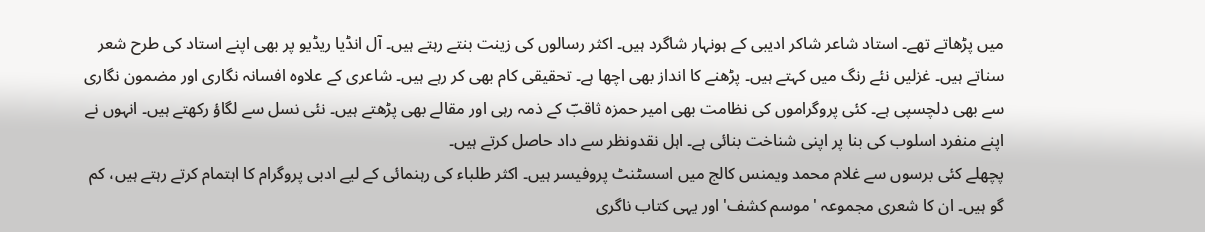میں پڑھاتے تھے۔ استاد شاعر شاکر ادیبی کے ہونہار شاگرد ہیں۔ اکثر رسالوں کی زینت بنتے رہتے ہیں۔ آل انڈیا ریڈیو پر بھی اپنے استاد کی طرح شعر سناتے ہیں۔ غزلیں نئے رنگ میں کہتے ہیں۔ پڑھنے کا انداز بھی اچھا ہے۔ تحقیقی کام بھی کر رہے ہیں۔ شاعری کے علاوہ افسانہ نگاری اور مضمون نگاری سے بھی دلچسپی ہے۔ کئی پروگراموں کی نظامت بھی امیر حمزہ ثاقبؔ کے ذمہ رہی اور مقالے بھی پڑھتے ہیں۔ نئی نسل سے لگاؤ رکھتے ہیں۔ انہوں نے اپنے منفرد اسلوب کی بنا پر اپنی شناخت بنائی ہے۔ اہل نقدونظر سے داد حاصل کرتے ہیں۔
پچھلے کئی برسوں سے غلام محمد ویمنس کالج میں اسسٹنٹ پروفیسر ہیں۔ اکثر طلباء کی رہنمائی کے لیے ادبی پروگرام کا اہتمام کرتے رہتے ہیں، کم گو ہیں۔ ان کا شعری مجموعہ 'موسم کشف' اور یہی کتاب ناگری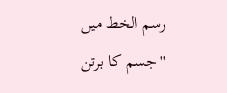رسم الخط میں ''جسم کا برتن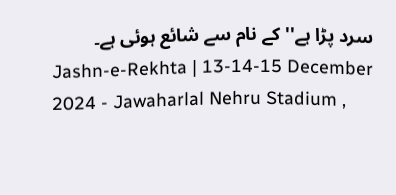سرد پڑا ہے'' کے نام سے شائع ہوئی ہے۔
Jashn-e-Rekhta | 13-14-15 December 2024 - Jawaharlal Nehru Stadium ,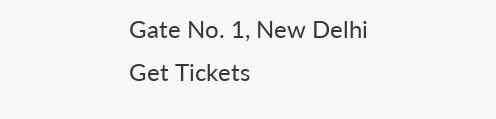Gate No. 1, New Delhi
Get Tickets